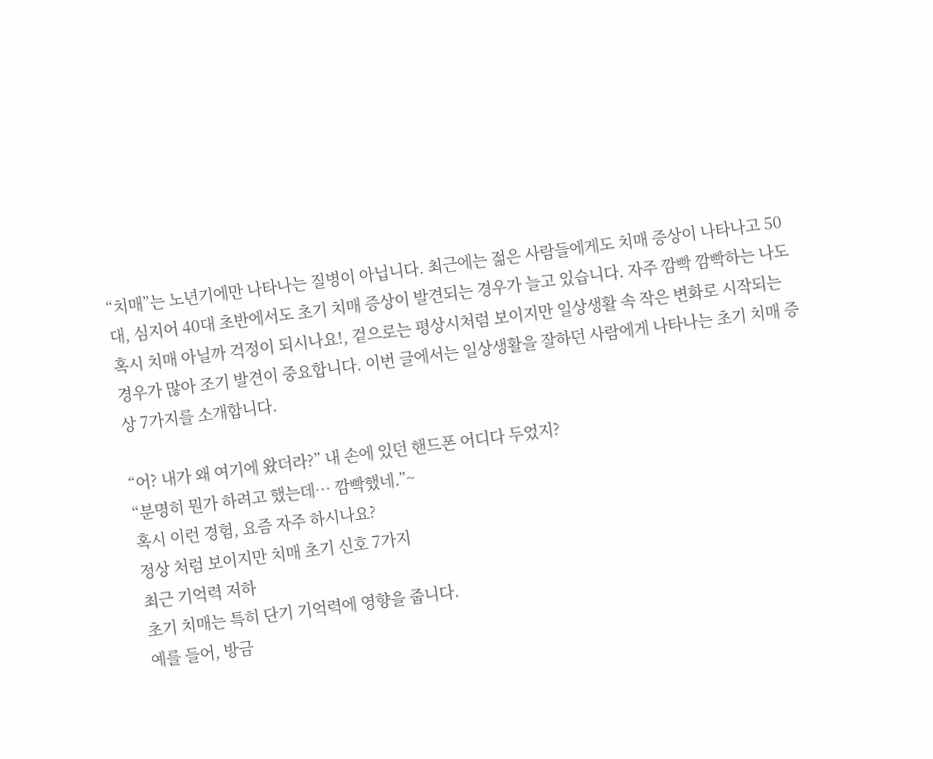“치매”는 노년기에만 나타나는 질병이 아닙니다. 최근에는 젊은 사람들에게도 치매 증상이 나타나고 50대, 심지어 40대 초반에서도 초기 치매 증상이 발견되는 경우가 늘고 있습니다. 자주 깜빡 깜빡하는 나도 혹시 치매 아닐까 걱정이 되시나요!, 겉으로는 평상시처럼 보이지만 일상생활 속 작은 변화로 시작되는 경우가 많아 조기 발견이 중요합니다. 이번 글에서는 일상생활을 잘하던 사람에게 나타나는 초기 치매 증상 7가지를 소개합니다.

“어? 내가 왜 여기에 왔더라?” 내 손에 있던 핸드폰 어디다 두었지?
“분명히 뭔가 하려고 했는데… 깜빡했네.”~
혹시 이런 경험, 요즘 자주 하시나요?
정상 처럼 보이지만 치매 초기 신호 7가지
최근 기억력 저하
초기 치매는 특히 단기 기억력에 영향을 줍니다.
예를 들어, 방금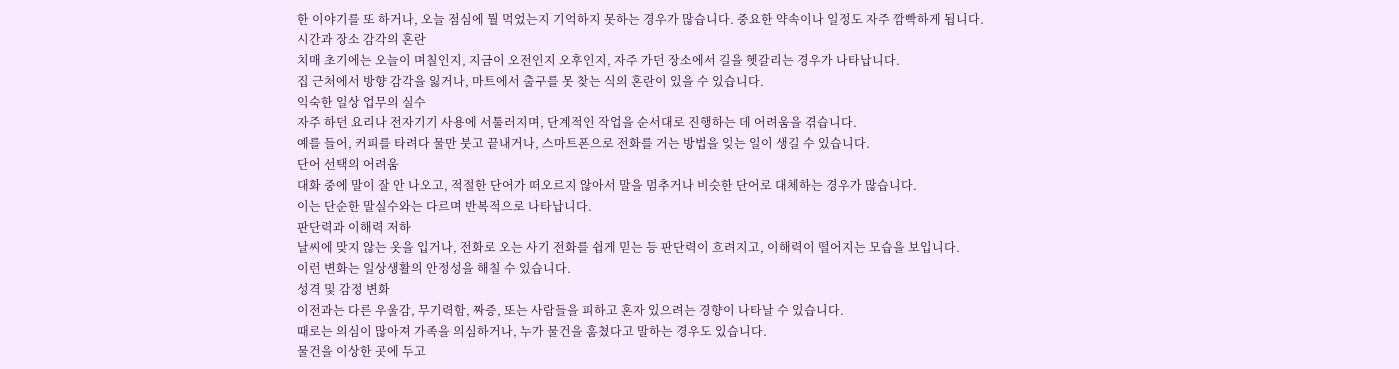한 이야기를 또 하거나, 오늘 점심에 뭘 먹었는지 기억하지 못하는 경우가 많습니다. 중요한 약속이나 일정도 자주 깜빡하게 됩니다.
시간과 장소 감각의 혼란
치매 초기에는 오늘이 며칠인지, 지금이 오전인지 오후인지, 자주 가던 장소에서 길을 헷갈리는 경우가 나타납니다.
집 근처에서 방향 감각을 잃거나, 마트에서 출구를 못 찾는 식의 혼란이 있을 수 있습니다.
익숙한 일상 업무의 실수
자주 하던 요리나 전자기기 사용에 서툴러지며, 단계적인 작업을 순서대로 진행하는 데 어려움을 겪습니다.
예를 들어, 커피를 타려다 물만 붓고 끝내거나, 스마트폰으로 전화를 거는 방법을 잊는 일이 생길 수 있습니다.
단어 선택의 어려움
대화 중에 말이 잘 안 나오고, 적절한 단어가 떠오르지 않아서 말을 멈추거나 비슷한 단어로 대체하는 경우가 많습니다.
이는 단순한 말실수와는 다르며 반복적으로 나타납니다.
판단력과 이해력 저하
날씨에 맞지 않는 옷을 입거나, 전화로 오는 사기 전화를 쉽게 믿는 등 판단력이 흐려지고, 이해력이 떨어지는 모습을 보입니다.
이런 변화는 일상생활의 안정성을 해칠 수 있습니다.
성격 및 감정 변화
이전과는 다른 우울감, 무기력함, 짜증, 또는 사람들을 피하고 혼자 있으려는 경향이 나타날 수 있습니다.
때로는 의심이 많아져 가족을 의심하거나, 누가 물건을 훔쳤다고 말하는 경우도 있습니다.
물건을 이상한 곳에 두고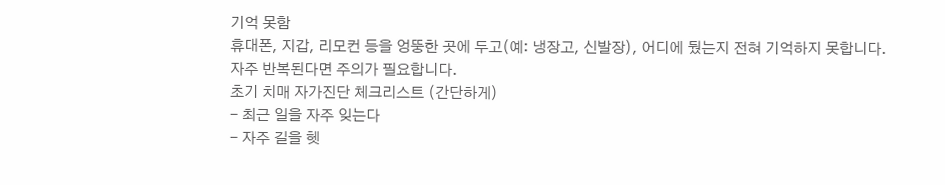기억 못함
휴대폰, 지갑, 리모컨 등을 엉뚱한 곳에 두고(예: 냉장고, 신발장), 어디에 뒀는지 전혀 기억하지 못합니다.
자주 반복된다면 주의가 필요합니다.
초기 치매 자가진단 체크리스트 (간단하게)
- 최근 일을 자주 잊는다
- 자주 길을 헷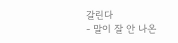갈린다
- 말이 잘 안 나온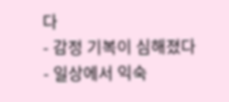다
- 감정 기복이 심해졌다
- 일상에서 익숙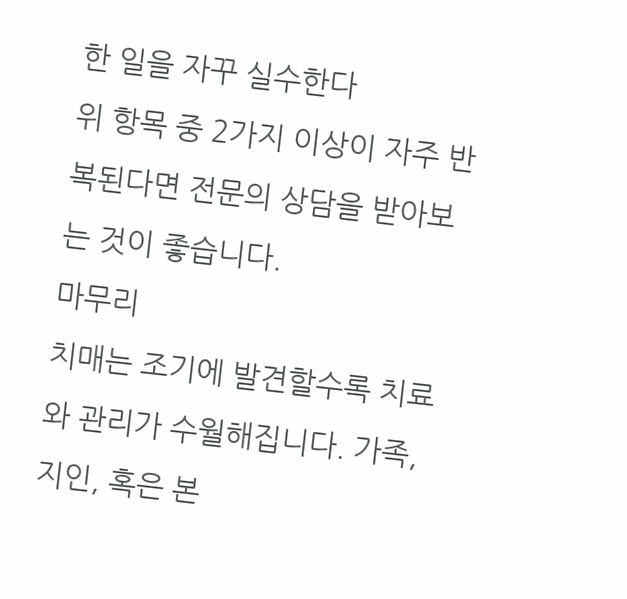한 일을 자꾸 실수한다
위 항목 중 2가지 이상이 자주 반복된다면 전문의 상담을 받아보는 것이 좋습니다.
마무리
치매는 조기에 발견할수록 치료와 관리가 수월해집니다. 가족, 지인, 혹은 본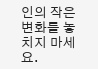인의 작은 변화를 놓치지 마세요.